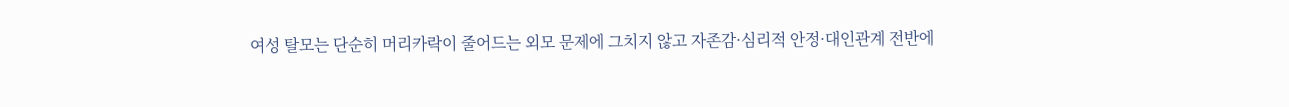여성 탈모는 단순히 머리카락이 줄어드는 외모 문제에 그치지 않고 자존감·심리적 안정·대인관계 전반에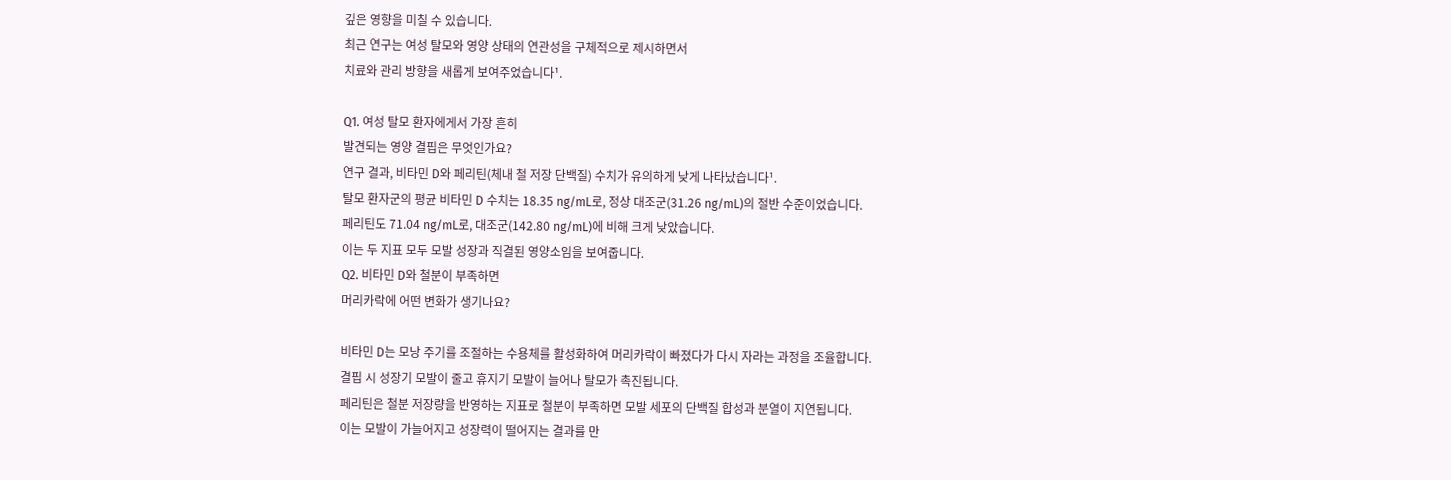깊은 영향을 미칠 수 있습니다.
최근 연구는 여성 탈모와 영양 상태의 연관성을 구체적으로 제시하면서
치료와 관리 방향을 새롭게 보여주었습니다¹.

Q1. 여성 탈모 환자에게서 가장 흔히
발견되는 영양 결핍은 무엇인가요?
연구 결과, 비타민 D와 페리틴(체내 철 저장 단백질) 수치가 유의하게 낮게 나타났습니다¹.
탈모 환자군의 평균 비타민 D 수치는 18.35 ng/mL로, 정상 대조군(31.26 ng/mL)의 절반 수준이었습니다.
페리틴도 71.04 ng/mL로, 대조군(142.80 ng/mL)에 비해 크게 낮았습니다.
이는 두 지표 모두 모발 성장과 직결된 영양소임을 보여줍니다.
Q2. 비타민 D와 철분이 부족하면
머리카락에 어떤 변화가 생기나요?

비타민 D는 모낭 주기를 조절하는 수용체를 활성화하여 머리카락이 빠졌다가 다시 자라는 과정을 조율합니다.
결핍 시 성장기 모발이 줄고 휴지기 모발이 늘어나 탈모가 촉진됩니다.
페리틴은 철분 저장량을 반영하는 지표로 철분이 부족하면 모발 세포의 단백질 합성과 분열이 지연됩니다.
이는 모발이 가늘어지고 성장력이 떨어지는 결과를 만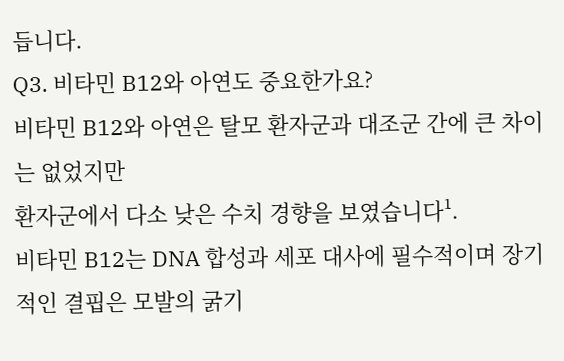듭니다.
Q3. 비타민 B12와 아연도 중요한가요?
비타민 B12와 아연은 탈모 환자군과 대조군 간에 큰 차이는 없었지만
환자군에서 다소 낮은 수치 경향을 보였습니다¹.
비타민 B12는 DNA 합성과 세포 대사에 필수적이며 장기적인 결핍은 모발의 굵기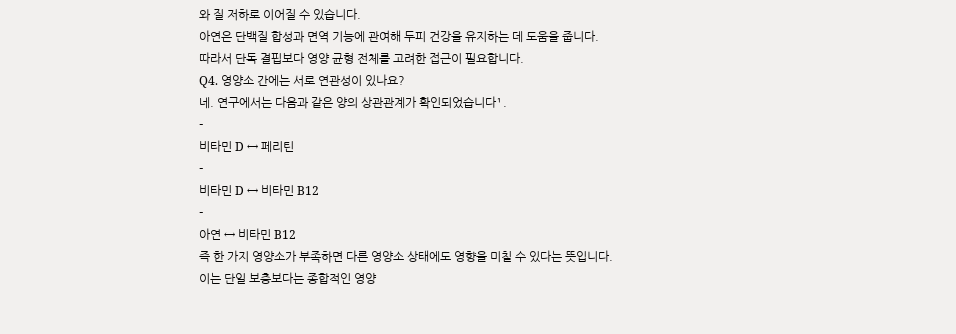와 질 저하로 이어질 수 있습니다.
아연은 단백질 합성과 면역 기능에 관여해 두피 건강을 유지하는 데 도움을 줍니다.
따라서 단독 결핍보다 영양 균형 전체를 고려한 접근이 필요합니다.
Q4. 영양소 간에는 서로 연관성이 있나요?
네. 연구에서는 다음과 같은 양의 상관관계가 확인되었습니다¹.
-
비타민 D ↔ 페리틴
-
비타민 D ↔ 비타민 B12
-
아연 ↔ 비타민 B12
즉 한 가지 영양소가 부족하면 다른 영양소 상태에도 영향을 미칠 수 있다는 뜻입니다.
이는 단일 보충보다는 종합적인 영양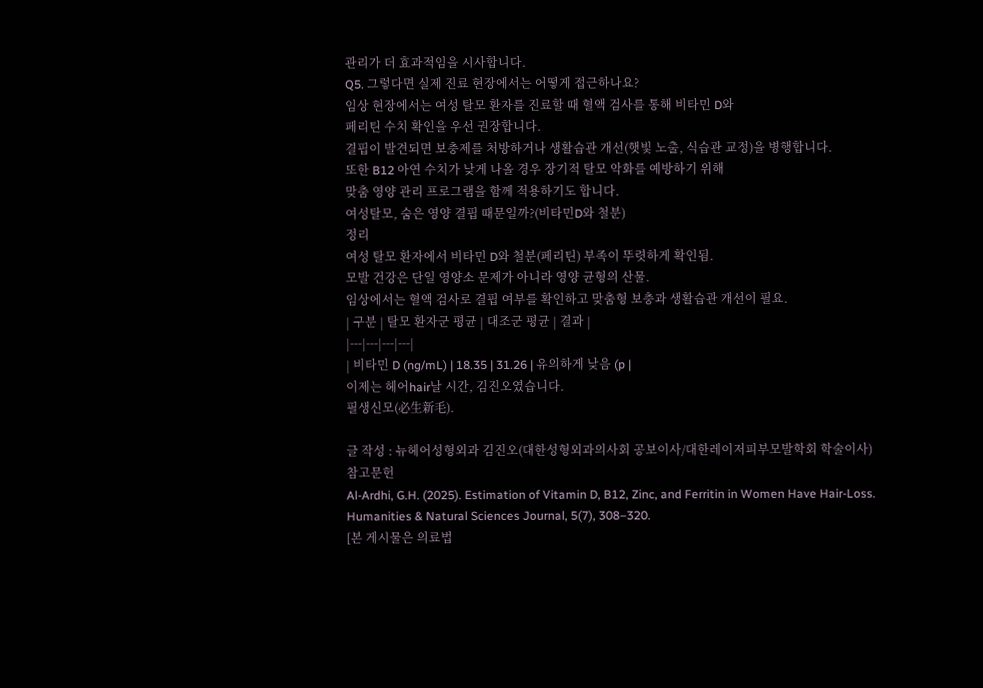관리가 더 효과적임을 시사합니다.
Q5. 그렇다면 실제 진료 현장에서는 어떻게 접근하나요?
임상 현장에서는 여성 탈모 환자를 진료할 때 혈액 검사를 통해 비타민 D와
페리틴 수치 확인을 우선 권장합니다.
결핍이 발견되면 보충제를 처방하거나 생활습관 개선(햇빛 노출, 식습관 교정)을 병행합니다.
또한 B12 아연 수치가 낮게 나올 경우 장기적 탈모 악화를 예방하기 위해
맞춤 영양 관리 프로그램을 함께 적용하기도 합니다.
여성탈모, 숨은 영양 결핍 때문일까?(비타민D와 철분)
정리
여성 탈모 환자에서 비타민 D와 철분(페리틴) 부족이 뚜렷하게 확인됨.
모발 건강은 단일 영양소 문제가 아니라 영양 균형의 산물.
임상에서는 혈액 검사로 결핍 여부를 확인하고 맞춤형 보충과 생활습관 개선이 필요.
| 구분 | 탈모 환자군 평균 | 대조군 평균 | 결과 |
|---|---|---|---|
| 비타민 D (ng/mL) | 18.35 | 31.26 | 유의하게 낮음 (p |
이제는 헤어hair날 시간, 김진오였습니다.
필생신모(必生新毛).

글 작성 : 뉴헤어성형외과 김진오(대한성형외과의사회 공보이사/대한레이저피부모발학회 학술이사)
참고문헌
Al-Ardhi, G.H. (2025). Estimation of Vitamin D, B12, Zinc, and Ferritin in Women Have Hair-Loss. Humanities & Natural Sciences Journal, 5(7), 308–320.
[본 게시물은 의료법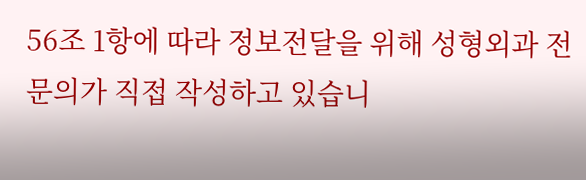56조 1항에 따라 정보전달을 위해 성형외과 전문의가 직접 작성하고 있습니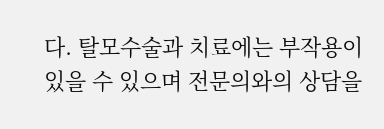다. 탈모수술과 치료에는 부작용이 있을 수 있으며 전문의와의 상담을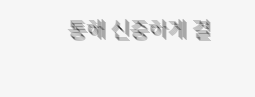통해 신중하게 결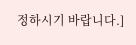정하시기 바랍니다.]